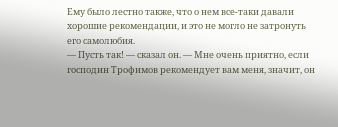Ему было лестно также, что о нем все-таки давали хорошие рекомендации, и это не могло не затронуть его самолюбия.
— Пусть так! — сказал он. — Мне очень приятно, если господин Трофимов рекомендует вам меня, значит, он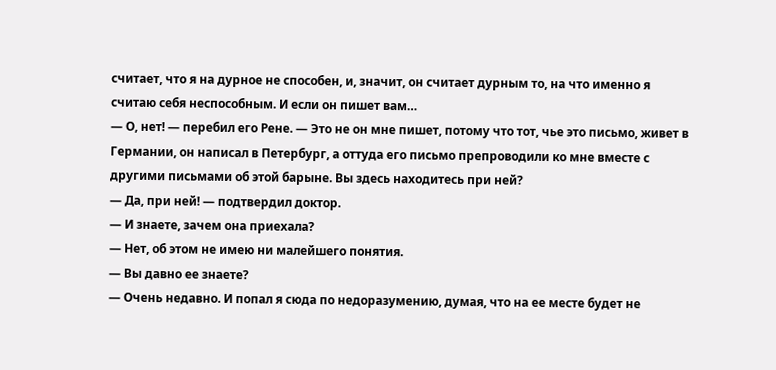считает, что я на дурное не способен, и, значит, он считает дурным то, на что именно я считаю себя неспособным. И если он пишет вам…
— О, нет! — перебил его Рене. — Это не он мне пишет, потому что тот, чье это письмо, живет в Германии, он написал в Петербург, а оттуда его письмо препроводили ко мне вместе с другими письмами об этой барыне. Вы здесь находитесь при ней?
— Да, при ней! — подтвердил доктор.
— И знаете, зачем она приехала?
— Нет, об этом не имею ни малейшего понятия.
— Вы давно ее знаете?
— Очень недавно. И попал я сюда по недоразумению, думая, что на ее месте будет не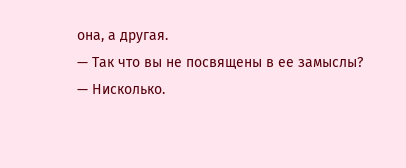она, а другая.
— Так что вы не посвящены в ее замыслы?
— Нисколько.